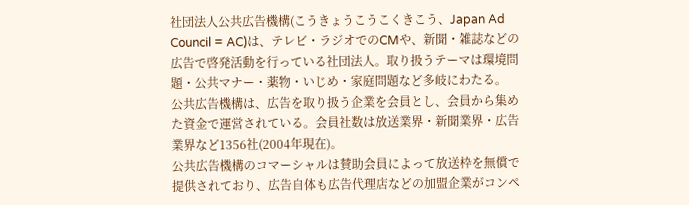社団法人公共広告機構(こうきょうこうこくきこう、Japan Ad Council = AC)は、テレビ・ラジオでのCMや、新聞・雑誌などの広告で啓発活動を行っている社団法人。取り扱うテーマは環境問題・公共マナー・薬物・いじめ・家庭問題など多岐にわたる。
公共広告機構は、広告を取り扱う企業を会員とし、会員から集めた資金で運営されている。会員社数は放送業界・新聞業界・広告業界など1356社(2004年現在)。
公共広告機構のコマーシャルは賛助会員によって放送枠を無償で提供されており、広告自体も広告代理店などの加盟企業がコンペ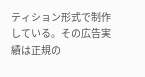ティション形式で制作している。その広告実績は正規の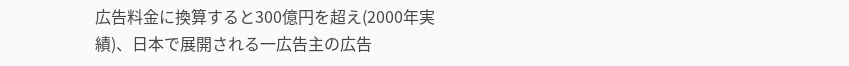広告料金に換算すると300億円を超え(2000年実績)、日本で展開される一広告主の広告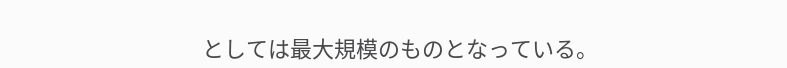としては最大規模のものとなっている。